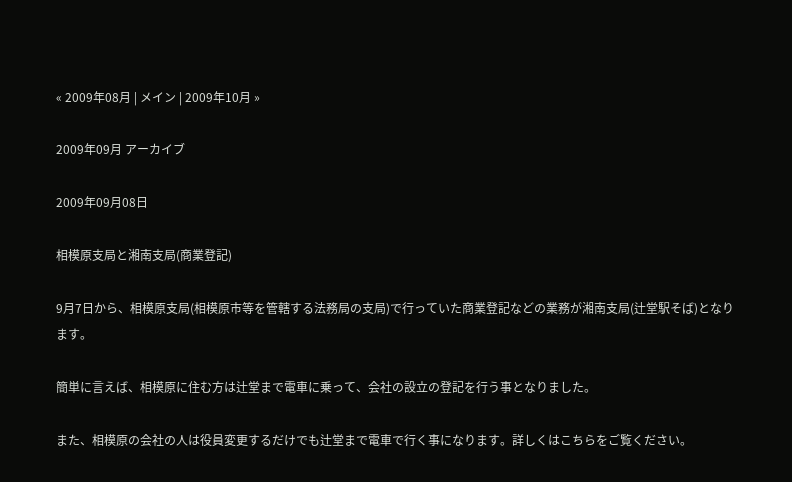« 2009年08月 | メイン | 2009年10月 »

2009年09月 アーカイブ

2009年09月08日

相模原支局と湘南支局(商業登記)

9月7日から、相模原支局(相模原市等を管轄する法務局の支局)で行っていた商業登記などの業務が湘南支局(辻堂駅そば)となります。

簡単に言えば、相模原に住む方は辻堂まで電車に乗って、会社の設立の登記を行う事となりました。

また、相模原の会社の人は役員変更するだけでも辻堂まで電車で行く事になります。詳しくはこちらをご覧ください。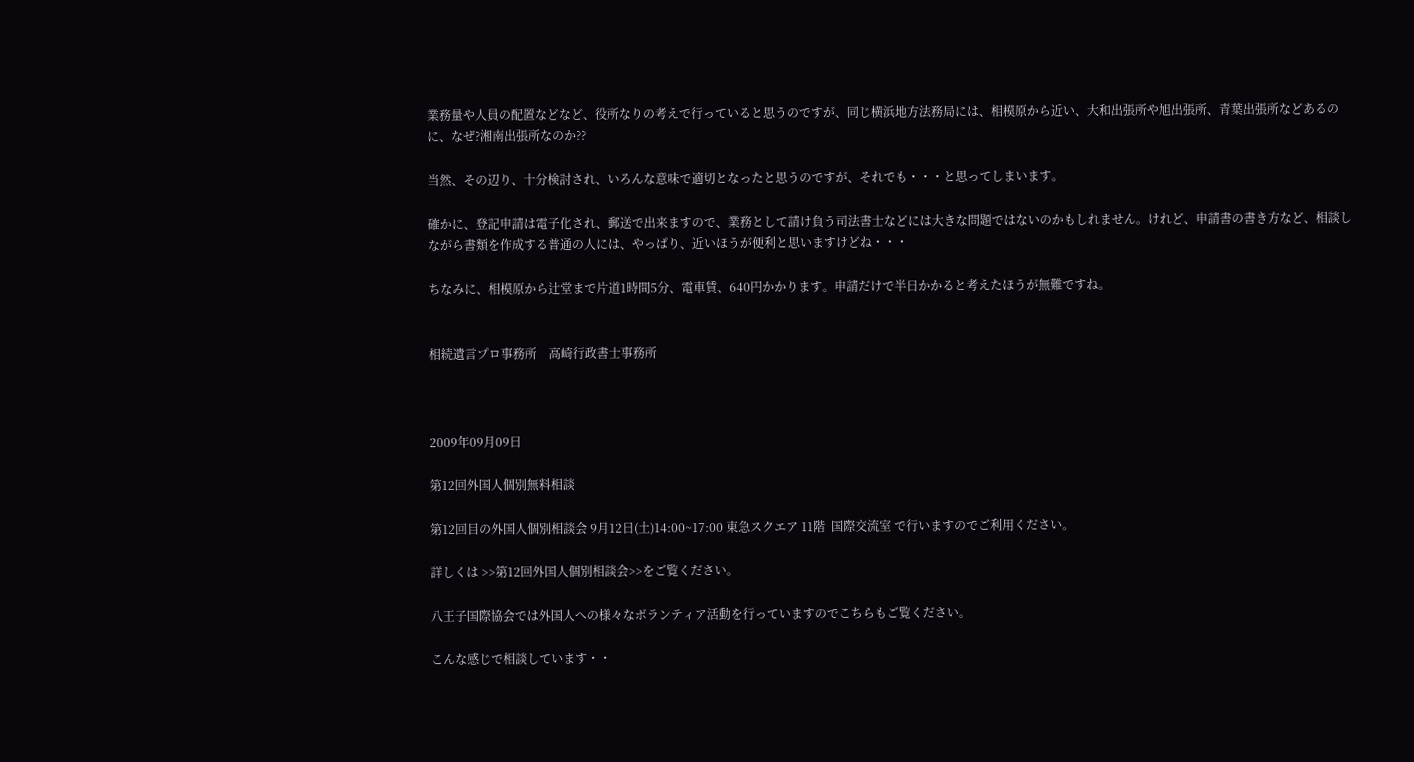業務量や人員の配置などなど、役所なりの考えで行っていると思うのですが、同じ横浜地方法務局には、相模原から近い、大和出張所や旭出張所、青葉出張所などあるのに、なぜ?湘南出張所なのか??

当然、その辺り、十分検討され、いろんな意味で適切となったと思うのですが、それでも・・・と思ってしまいます。

確かに、登記申請は電子化され、郵送で出来ますので、業務として請け負う司法書士などには大きな問題ではないのかもしれません。けれど、申請書の書き方など、相談しながら書類を作成する普通の人には、やっぱり、近いほうが便利と思いますけどね・・・

ちなみに、相模原から辻堂まで片道1時間5分、電車賃、640円かかります。申請だけで半日かかると考えたほうが無難ですね。


相続遺言プロ事務所    高崎行政書士事務所



2009年09月09日

第12回外国人個別無料相談

第12回目の外国人個別相談会 9月12日(土)14:00~17:00 東急スクエア 11階  国際交流室 で行いますのでご利用ください。

詳しくは >>第12回外国人個別相談会>>をご覧ください。

八王子国際協会では外国人への様々なボランティア活動を行っていますのでこちらもご覧ください。

こんな感じで相談しています・・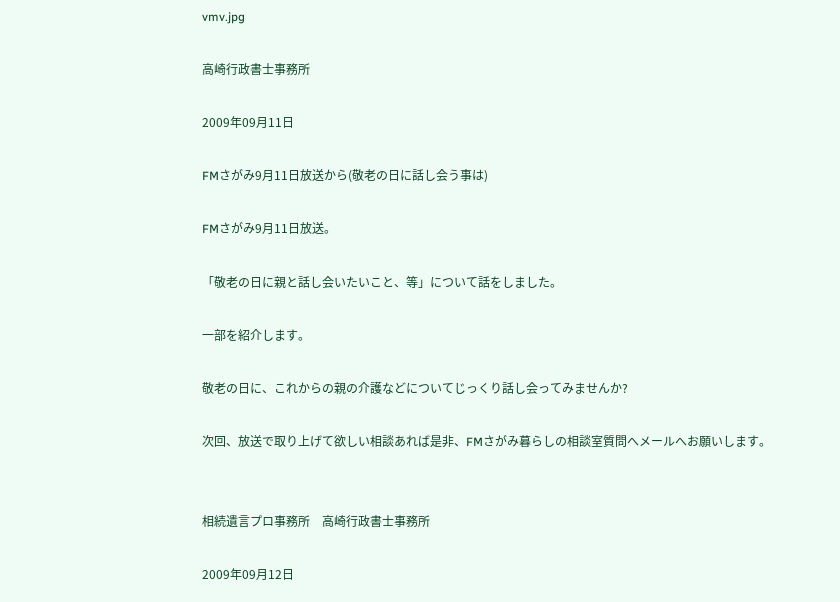vmv.jpg

高崎行政書士事務所

2009年09月11日

FMさがみ9月11日放送から(敬老の日に話し会う事は)

FMさがみ9月11日放送。

「敬老の日に親と話し会いたいこと、等」について話をしました。

一部を紹介します。

敬老の日に、これからの親の介護などについてじっくり話し会ってみませんか?

次回、放送で取り上げて欲しい相談あれば是非、FMさがみ暮らしの相談室質問へメールへお願いします。


相続遺言プロ事務所    高崎行政書士事務所

2009年09月12日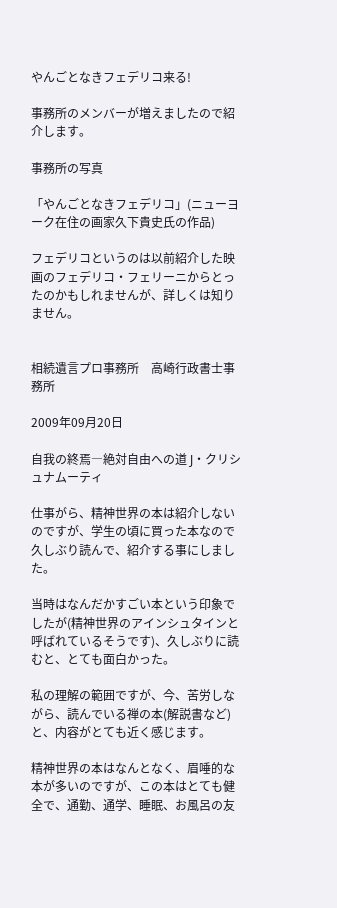やんごとなきフェデリコ来る!

事務所のメンバーが増えましたので紹介します。

事務所の写真

「やんごとなきフェデリコ」(ニューヨーク在住の画家久下貴史氏の作品)

フェデリコというのは以前紹介した映画のフェデリコ・フェリーニからとったのかもしれませんが、詳しくは知りません。


相続遺言プロ事務所    高崎行政書士事務所

2009年09月20日

自我の終焉―絶対自由への道 J・クリシュナムーティ

仕事がら、精神世界の本は紹介しないのですが、学生の頃に買った本なので久しぶり読んで、紹介する事にしました。

当時はなんだかすごい本という印象でしたが(精神世界のアインシュタインと呼ばれているそうです)、久しぶりに読むと、とても面白かった。

私の理解の範囲ですが、今、苦労しながら、読んでいる禅の本(解説書など)と、内容がとても近く感じます。

精神世界の本はなんとなく、眉唾的な本が多いのですが、この本はとても健全で、通勤、通学、睡眠、お風呂の友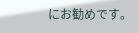にお勧めです。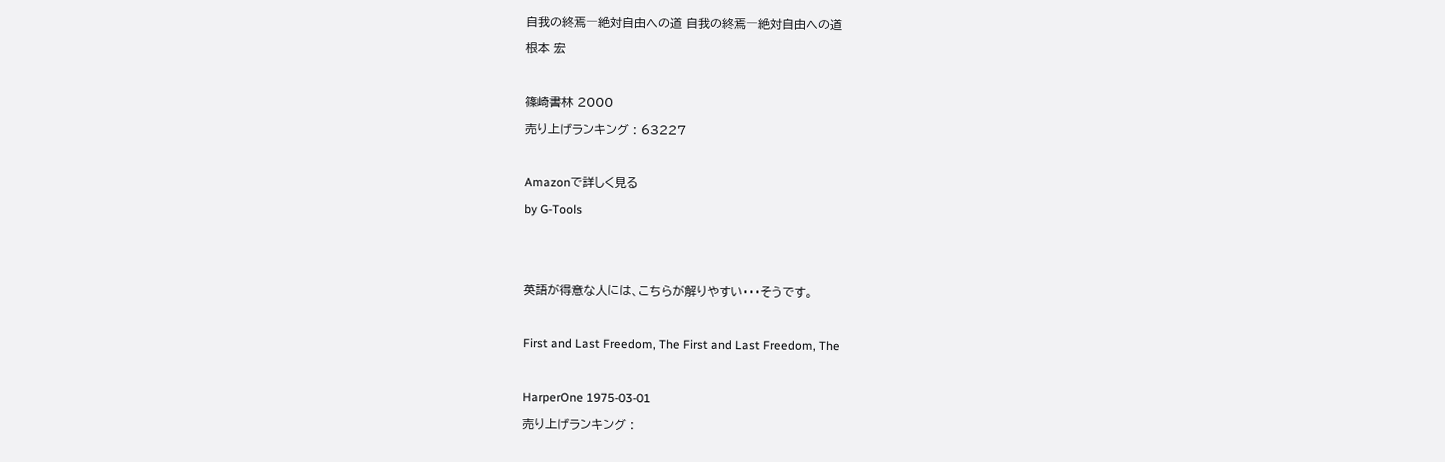自我の終焉―絶対自由への道 自我の終焉―絶対自由への道
根本 宏

篠崎書林 2000
売り上げランキング : 63227

Amazonで詳しく見る
by G-Tools


英語が得意な人には、こちらが解りやすい・・・そうです。

First and Last Freedom, The First and Last Freedom, The

HarperOne 1975-03-01
売り上げランキング :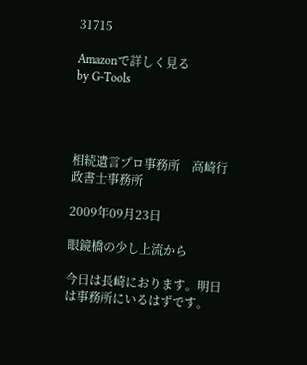31715

Amazonで詳しく見る
by G-Tools




相続遺言プロ事務所    高崎行政書士事務所

2009年09月23日

眼鏡橋の少し上流から

今日は長崎におります。明日は事務所にいるはずです。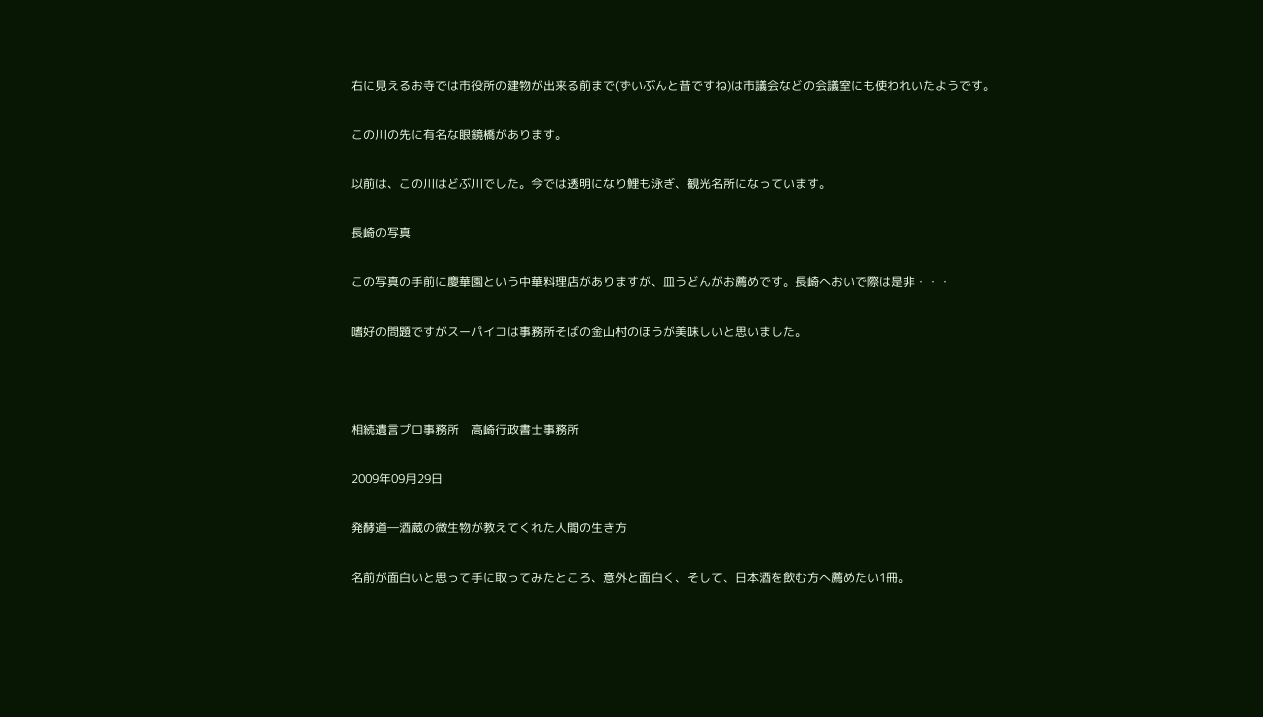右に見えるお寺では市役所の建物が出来る前まで(ずいぶんと昔ですね)は市議会などの会議室にも使われいたようです。

この川の先に有名な眼鏡橋があります。

以前は、この川はどぶ川でした。今では透明になり鯉も泳ぎ、観光名所になっています。

長崎の写真

この写真の手前に慶華園という中華料理店がありますが、皿うどんがお薦めです。長崎へおいで際は是非・・・

嗜好の問題ですがスーパイコは事務所そばの金山村のほうが美味しいと思いました。



相続遺言プロ事務所    高崎行政書士事務所

2009年09月29日

発酵道―酒蔵の微生物が教えてくれた人間の生き方

名前が面白いと思って手に取ってみたところ、意外と面白く、そして、日本酒を飲む方へ薦めたい1冊。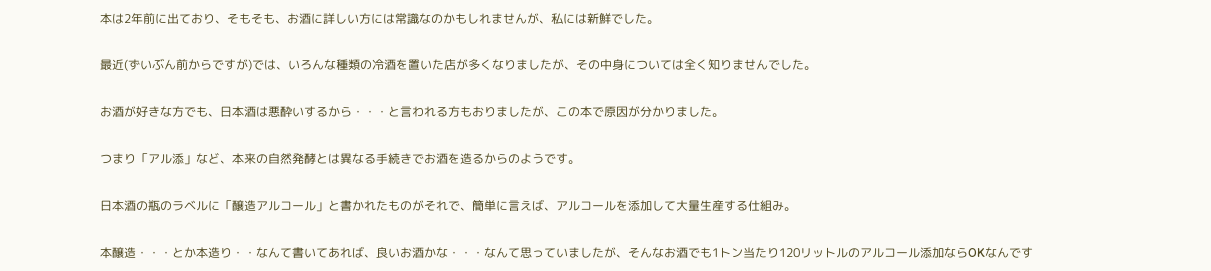本は2年前に出ており、そもそも、お酒に詳しい方には常識なのかもしれませんが、私には新鮮でした。

最近(ずいぶん前からですが)では、いろんな種類の冷酒を置いた店が多くなりましたが、その中身については全く知りませんでした。

お酒が好きな方でも、日本酒は悪酔いするから・・・と言われる方もおりましたが、この本で原因が分かりました。

つまり「アル添」など、本来の自然発酵とは異なる手続きでお酒を造るからのようです。

日本酒の瓶のラベルに「醸造アルコール」と書かれたものがそれで、簡単に言えば、アルコールを添加して大量生産する仕組み。

本醸造・・・とか本造り・・なんて書いてあれば、良いお酒かな・・・なんて思っていましたが、そんなお酒でも1トン当たり120リットルのアルコール添加ならOKなんです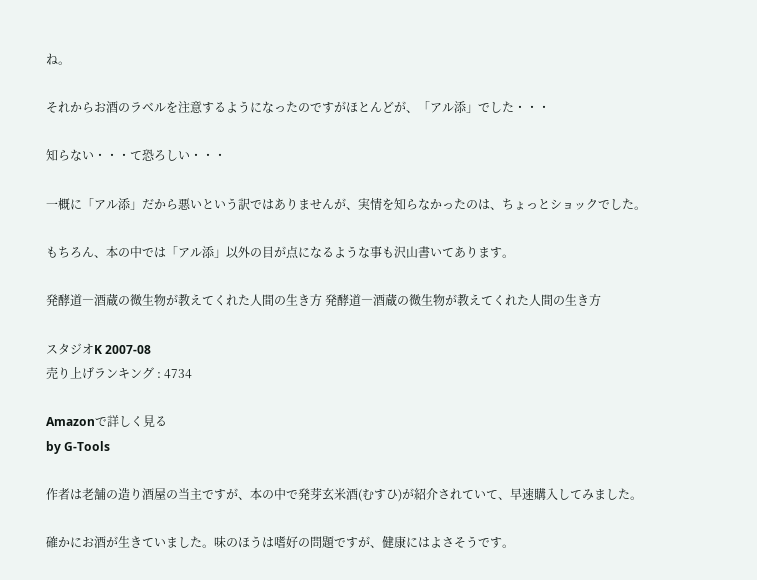ね。

それからお酒のラベルを注意するようになったのですがほとんどが、「アル添」でした・・・

知らない・・・て恐ろしい・・・

一概に「アル添」だから悪いという訳ではありませんが、実情を知らなかったのは、ちょっとショックでした。

もちろん、本の中では「アル添」以外の目が点になるような事も沢山書いてあります。

発酵道―酒蔵の微生物が教えてくれた人間の生き方 発酵道―酒蔵の微生物が教えてくれた人間の生き方

スタジオK 2007-08
売り上げランキング : 4734

Amazonで詳しく見る
by G-Tools

作者は老舗の造り酒屋の当主ですが、本の中で発芽玄米酒(むすひ)が紹介されていて、早速購入してみました。

確かにお酒が生きていました。味のほうは嗜好の問題ですが、健康にはよさそうです。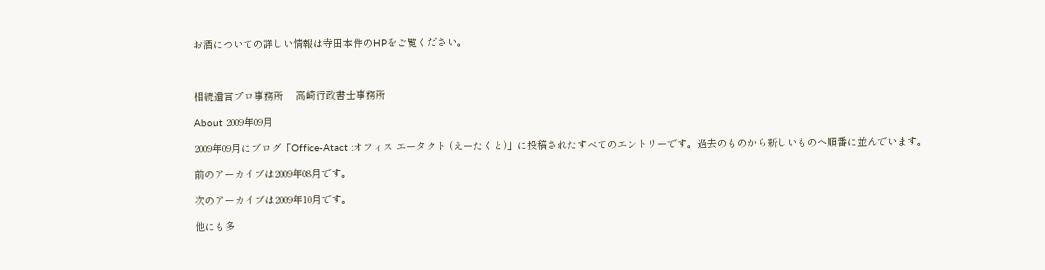お酒についての詳しい情報は寺田本件のHPをご覧ください。



相続遺言プロ事務所    高崎行政書士事務所

About 2009年09月

2009年09月にブログ「Office-Atact :オフィス エータクト (えーたくと)」に投稿されたすべてのエントリーです。過去のものから新しいものへ順番に並んでいます。

前のアーカイブは2009年08月です。

次のアーカイブは2009年10月です。

他にも多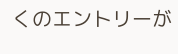くのエントリーが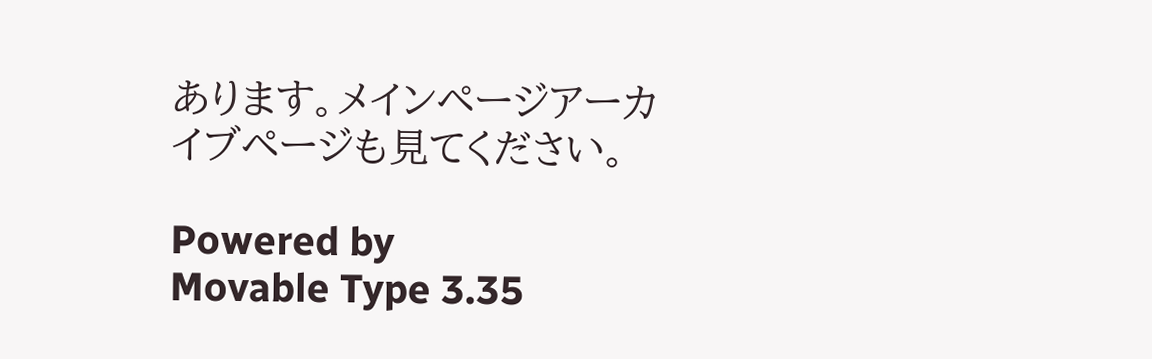あります。メインページアーカイブページも見てください。

Powered by
Movable Type 3.35